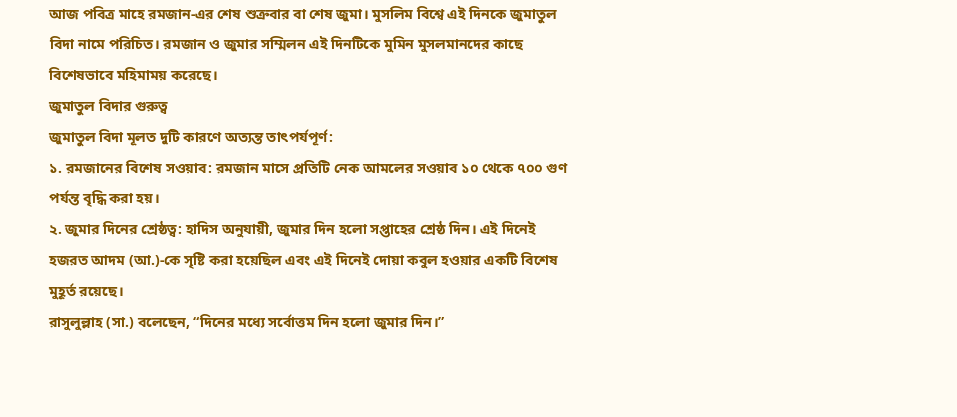আজ পবিত্র মাহে রমজান-এর শেষ শুক্রবার বা শেষ জুমা। মুসলিম বিশ্বে এই দিনকে জুমাতুল বিদা নামে পরিচিত। রমজান ও জুমার সম্মিলন এই দিনটিকে মুমিন মুসলমানদের কাছে বিশেষভাবে মহিমাময় করেছে।
জুমাতুল বিদার গুরুত্ব
জুমাতুল বিদা মূলত দুটি কারণে অত্যন্ত তাৎপর্যপূর্ণ:
১. রমজানের বিশেষ সওয়াব: রমজান মাসে প্রতিটি নেক আমলের সওয়াব ১০ থেকে ৭০০ গুণ পর্যন্ত বৃদ্ধি করা হয়।
২. জুমার দিনের শ্রেষ্ঠত্ব: হাদিস অনুযায়ী, জুমার দিন হলো সপ্তাহের শ্রেষ্ঠ দিন। এই দিনেই হজরত আদম (আ.)-কে সৃষ্টি করা হয়েছিল এবং এই দিনেই দোয়া কবুল হওয়ার একটি বিশেষ মুহূর্ত রয়েছে।
রাসুলুল্লাহ (সা.) বলেছেন, “দিনের মধ্যে সর্বোত্তম দিন হলো জুমার দিন।”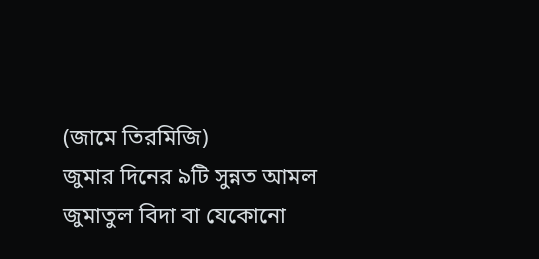(জামে তিরমিজি)
জুমার দিনের ৯টি সুন্নত আমল
জুমাতুল বিদা বা যেকোনো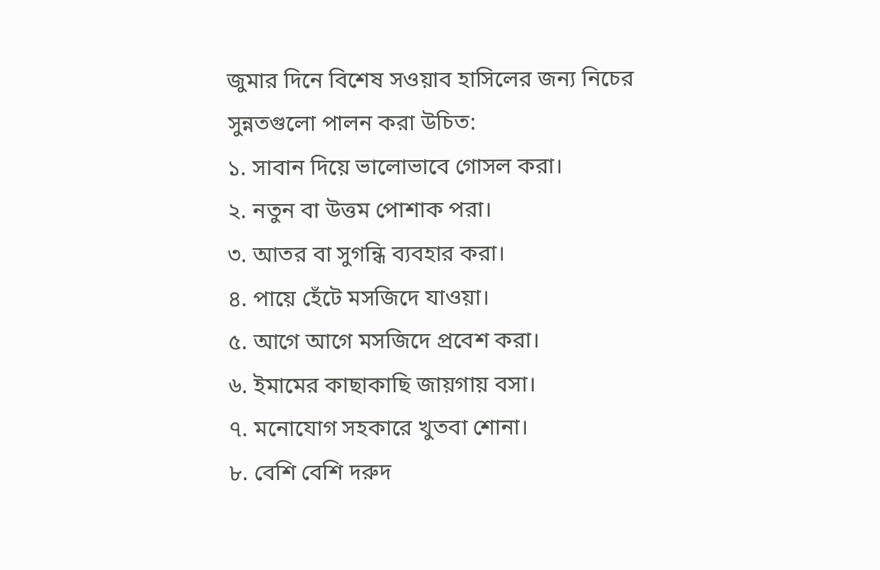জুমার দিনে বিশেষ সওয়াব হাসিলের জন্য নিচের সুন্নতগুলো পালন করা উচিত:
১. সাবান দিয়ে ভালোভাবে গোসল করা।
২. নতুন বা উত্তম পোশাক পরা।
৩. আতর বা সুগন্ধি ব্যবহার করা।
৪. পায়ে হেঁটে মসজিদে যাওয়া।
৫. আগে আগে মসজিদে প্রবেশ করা।
৬. ইমামের কাছাকাছি জায়গায় বসা।
৭. মনোযোগ সহকারে খুতবা শোনা।
৮. বেশি বেশি দরুদ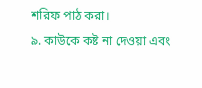শরিফ পাঠ করা।
৯. কাউকে কষ্ট না দেওয়া এবং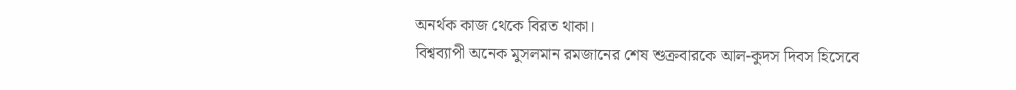অনর্থক কাজ থেকে বিরত থাকা।
বিশ্বব্যাপী অনেক মুসলমান রমজানের শেষ শুক্রবারকে আল-কুদস দিবস হিসেবে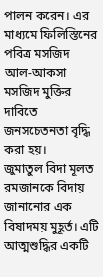পালন করেন। এর মাধ্যমে ফিলিস্তিনের পবিত্র মসজিদ আল-আকসা মসজিদ মুক্তির দাবিতে জনসচেতনতা বৃদ্ধি করা হয়।
জুমাতুল বিদা মূলত রমজানকে বিদায় জানানোর এক বিষাদময় মুহূর্ত। এটি আত্মশুদ্ধির একটি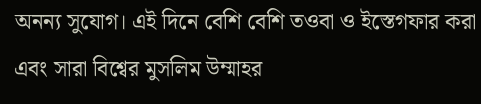অনন্য সুযোগ। এই দিনে বেশি বেশি তওবা ও ইস্তেগফার করা এবং সারা বিশ্বের মুসলিম উম্মাহর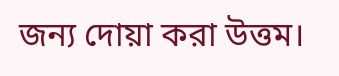জন্য দোয়া করা উত্তম।